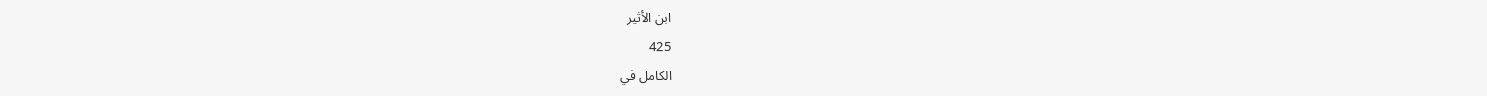ابن الأثير
425
الكامل في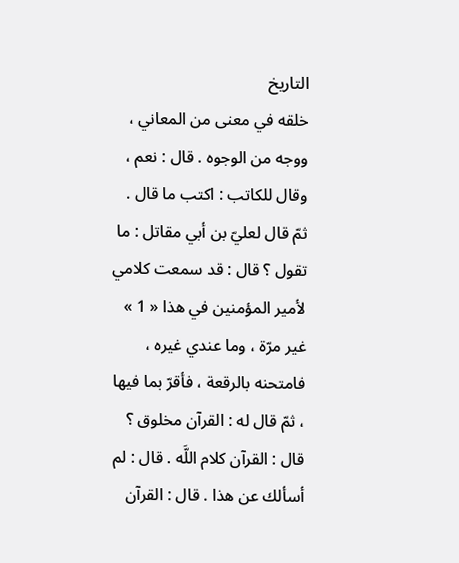التاريخ
خلقه في معنى من المعاني ، ووجه من الوجوه . قال : نعم ، وقال للكاتب : اكتب ما قال . ثمّ قال لعليّ بن أبي مقاتل : ما تقول ؟ قال : قد سمعت كلامي لأمير المؤمنين في هذا « 1 » غير مرّة ، وما عندي غيره ، فامتحنه بالرقعة ، فأقرّ بما فيها ، ثمّ قال له : القرآن مخلوق ؟ قال : القرآن كلام اللَّه . قال : لم أسألك عن هذا . قال : القرآن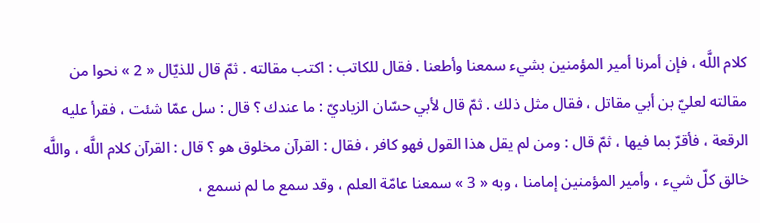كلام اللَّه ، فإن أمرنا أمير المؤمنين بشيء سمعنا وأطعنا . فقال للكاتب : اكتب مقالته . ثمّ قال للذيّال « 2 » نحوا من مقالته لعليّ بن أبي مقاتل ، فقال مثل ذلك . ثمّ قال لأبي حسّان الزياديّ : ما عندك ؟ قال : سل عمّا شئت ، فقرأ عليه الرقعة ، فأقرّ بما فيها ، ثمّ قال : ومن لم يقل هذا القول فهو كافر ، فقال : القرآن مخلوق هو ؟ قال : القرآن كلام اللَّه ، واللَّه خالق كلّ شيء ، وأمير المؤمنين إمامنا ، وبه « 3 » سمعنا عامّة العلم ، وقد سمع ما لم نسمع ،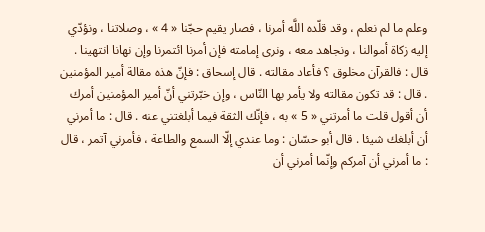وعلم ما لم نعلم ، وقد قلّده اللَّه أمرنا ، فصار يقيم حجّنا « 4 » ، وصلاتنا ، ونؤدّي إليه زكاة أموالنا ، ونجاهد معه ، ونرى إمامته فإن أمرنا ائتمرنا وإن نهانا انتهينا . قال : فالقرآن مخلوق ؟ فأعاد مقالته . قال إسحاق : فإنّ هذه مقالة أمير المؤمنين . قال : قد تكون مقالته ولا يأمر بها النّاس ، وإن خبّرتني أنّ أمير المؤمنين أمرك أن أقول قلت ما أمرتني « 5 » به ، فإنّك الثقة فيما أبلغتني عنه . قال : ما أمرني أن أبلغك شيئا . قال أبو حسّان : وما عندي إلّا السمع والطاعة ، فأمرني آتمر ، قال : ما أمرني أن آمركم وإنّما أمرني أن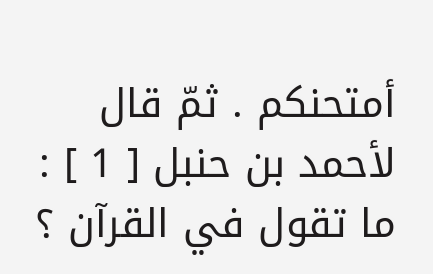أمتحنكم . ثمّ قال لأحمد بن حنبل [ 1 ] : ما تقول في القرآن ؟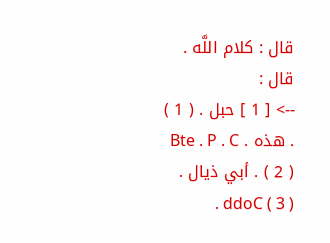قال : كلام اللَّه . قال :
--> [ 1 ] حبل . ( 1 ) . هذه . Bte . P . C ( 2 ) . أبي ذيال . ddoC ( 3 ) .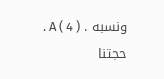ونسبه . A ( 4 ) . حجتنا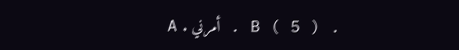. B ( 5 ) . أمرني . A